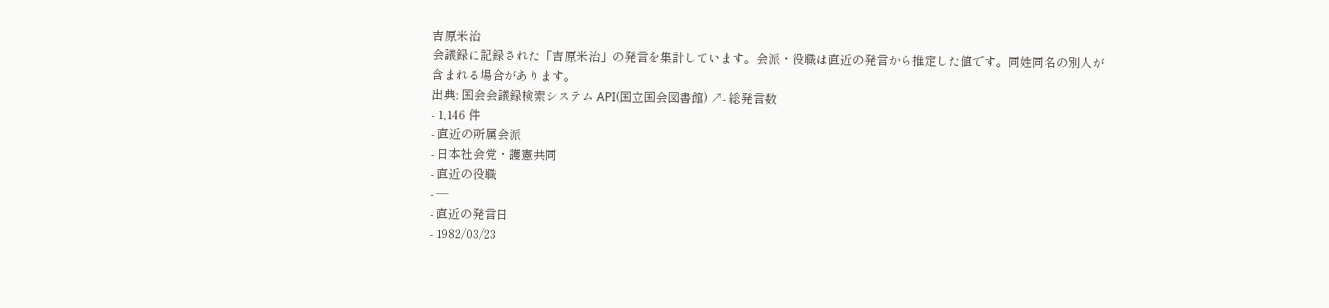吉原米治
会議録に記録された「吉原米治」の発言を集計しています。会派・役職は直近の発言から推定した値です。同姓同名の別人が含まれる場合があります。
出典: 国会会議録検索システム API(国立国会図書館) ↗- 総発言数
- 1,146 件
- 直近の所属会派
- 日本社会党・護憲共同
- 直近の役職
- —
- 直近の発言日
- 1982/03/23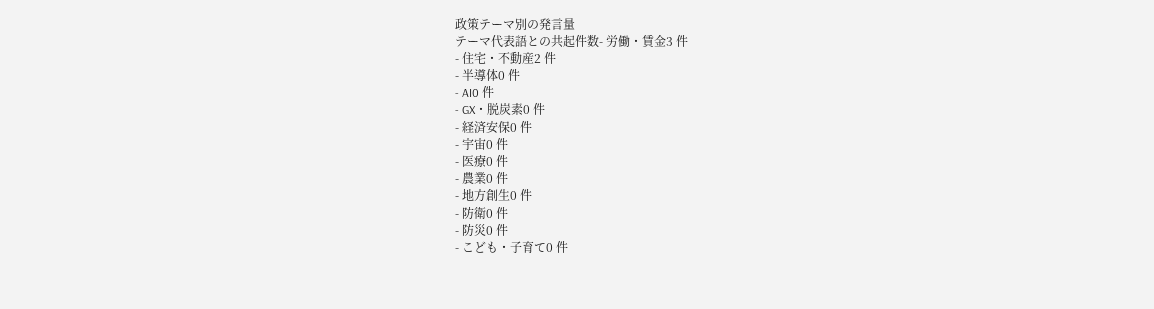政策テーマ別の発言量
テーマ代表語との共起件数- 労働・賃金3 件
- 住宅・不動産2 件
- 半導体0 件
- AI0 件
- GX・脱炭素0 件
- 経済安保0 件
- 宇宙0 件
- 医療0 件
- 農業0 件
- 地方創生0 件
- 防衛0 件
- 防災0 件
- こども・子育て0 件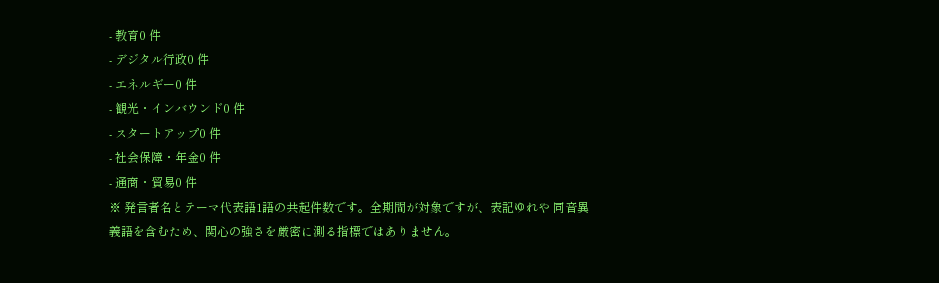- 教育0 件
- デジタル行政0 件
- エネルギー0 件
- 観光・インバウンド0 件
- スタートアップ0 件
- 社会保障・年金0 件
- 通商・貿易0 件
※ 発言者名とテーマ代表語1語の共起件数です。全期間が対象ですが、表記ゆれや 同音異義語を含むため、関心の強さを厳密に測る指標ではありません。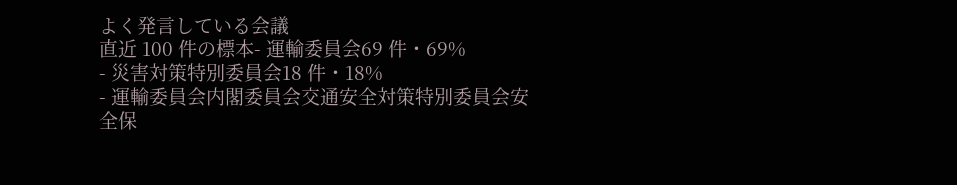よく発言している会議
直近 100 件の標本- 運輸委員会69 件・69%
- 災害対策特別委員会18 件・18%
- 運輸委員会内閣委員会交通安全対策特別委員会安全保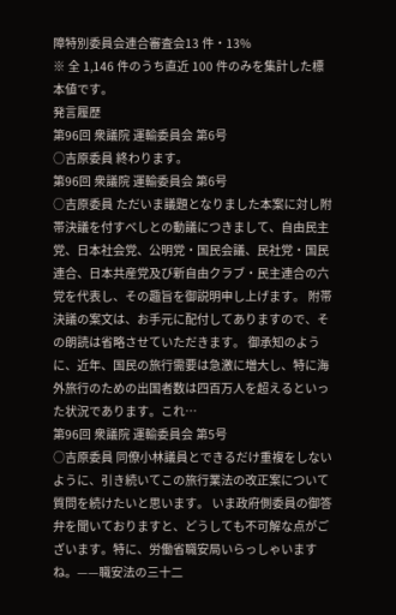障特別委員会連合審査会13 件・13%
※ 全 1,146 件のうち直近 100 件のみを集計した標本値です。
発言履歴
第96回 衆議院 運輸委員会 第6号
○吉原委員 終わります。
第96回 衆議院 運輸委員会 第6号
○吉原委員 ただいま議題となりました本案に対し附帯決議を付すべしとの動議につきまして、自由民主党、日本社会党、公明党・国民会議、民社党・国民連合、日本共産党及び新自由クラブ・民主連合の六党を代表し、その趣旨を御説明申し上げます。 附帯決議の案文は、お手元に配付してありますので、その朗読は省略させていただきます。 御承知のように、近年、国民の旅行需要は急激に増大し、特に海外旅行のための出国者数は四百万人を超えるといった状況であります。これ…
第96回 衆議院 運輸委員会 第5号
○吉原委員 同僚小林議員とできるだけ重複をしないように、引き続いてこの旅行業法の改正案について質問を続けたいと思います。 いま政府側委員の御答弁を聞いておりますと、どうしても不可解な点がございます。特に、労働省職安局いらっしゃいますね。——職安法の三十二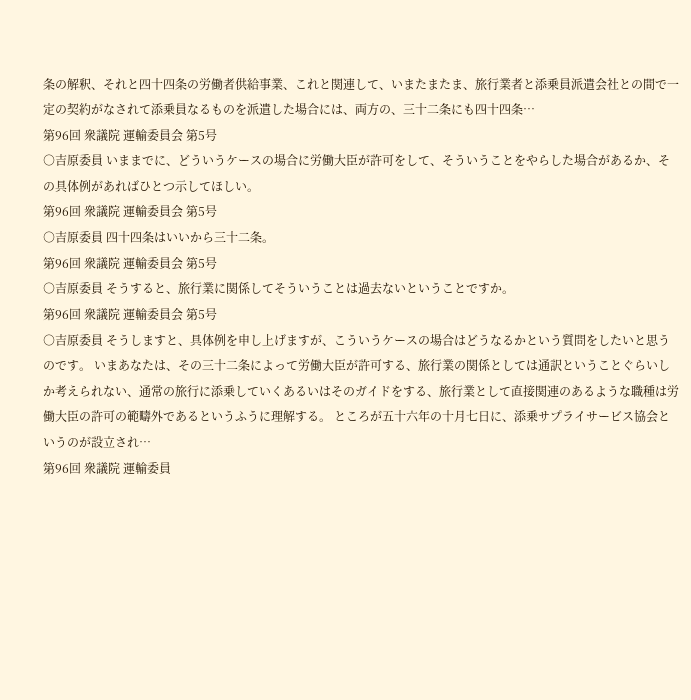条の解釈、それと四十四条の労働者供給事業、これと関連して、いまたまたま、旅行業者と添乗員派遣会社との間で一定の契約がなされて添乗員なるものを派遣した場合には、両方の、三十二条にも四十四条…
第96回 衆議院 運輸委員会 第5号
○吉原委員 いままでに、どういうケースの場合に労働大臣が許可をして、そういうことをやらした場合があるか、その具体例があればひとつ示してほしい。
第96回 衆議院 運輸委員会 第5号
○吉原委員 四十四条はいいから三十二条。
第96回 衆議院 運輸委員会 第5号
○吉原委員 そうすると、旅行業に関係してそういうことは過去ないということですか。
第96回 衆議院 運輸委員会 第5号
○吉原委員 そうしますと、具体例を申し上げますが、こういうケースの場合はどうなるかという質問をしたいと思うのです。 いまあなたは、その三十二条によって労働大臣が許可する、旅行業の関係としては通訳ということぐらいしか考えられない、通常の旅行に添乗していくあるいはそのガイドをする、旅行業として直接関連のあるような職種は労働大臣の許可の範疇外であるというふうに理解する。 ところが五十六年の十月七日に、添乗サプライサービス協会というのが設立され…
第96回 衆議院 運輸委員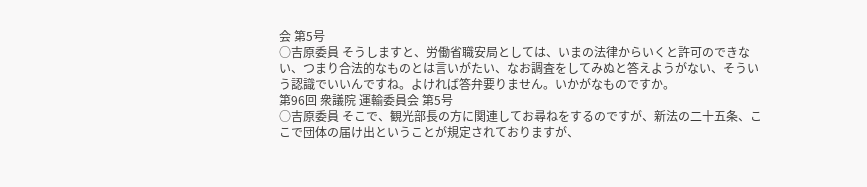会 第5号
○吉原委員 そうしますと、労働省職安局としては、いまの法律からいくと許可のできない、つまり合法的なものとは言いがたい、なお調査をしてみぬと答えようがない、そういう認識でいいんですね。よければ答弁要りません。いかがなものですか。
第96回 衆議院 運輸委員会 第5号
○吉原委員 そこで、観光部長の方に関連してお尋ねをするのですが、新法の二十五条、ここで団体の届け出ということが規定されておりますが、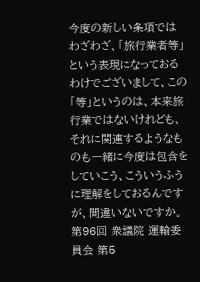今度の新しい条項ではわざわざ、「旅行業者等」という表現になっておるわけでございまして、この「等」というのは、本来旅行業ではないけれども、それに関連するようなものも一緒に今度は包含をしていこう、こういうふうに理解をしておるんですが、間違いないですか。
第96回 衆議院 運輸委員会 第5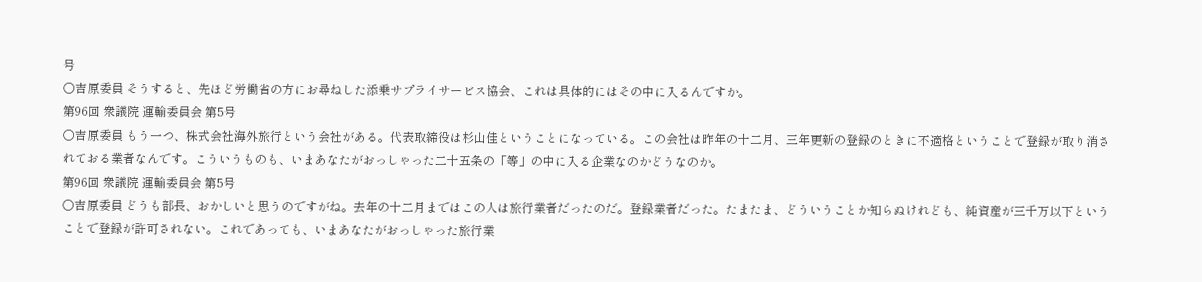号
○吉原委員 そうすると、先ほど労働省の方にお尋ねした添乗サプライサービス協会、これは具体的にはその中に入るんですか。
第96回 衆議院 運輸委員会 第5号
○吉原委員 もう一つ、株式会社海外旅行という会社がある。代表取締役は杉山佳ということになっている。この会社は昨年の十二月、三年更新の登録のときに不適格ということで登録が取り消されておる業者なんです。こういうものも、いまあなたがおっしゃった二十五条の「等」の中に入る企業なのかどうなのか。
第96回 衆議院 運輸委員会 第5号
○吉原委員 どうも部長、おかしいと思うのですがね。去年の十二月まではこの人は旅行業者だったのだ。登録業者だった。たまたま、どういうことか知らぬけれども、純資産が三千万以下ということで登録が許可されない。これであっても、いまあなたがおっしゃった旅行業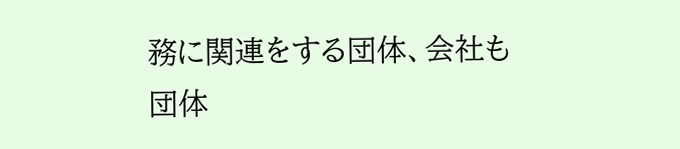務に関連をする団体、会社も団体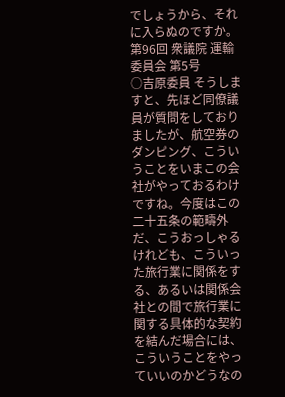でしょうから、それに入らぬのですか。
第96回 衆議院 運輸委員会 第5号
○吉原委員 そうしますと、先ほど同僚議員が質問をしておりましたが、航空券のダンピング、こういうことをいまこの会社がやっておるわけですね。今度はこの二十五条の範疇外だ、こうおっしゃるけれども、こういった旅行業に関係をする、あるいは関係会社との間で旅行業に関する具体的な契約を結んだ場合には、こういうことをやっていいのかどうなの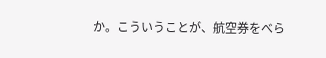か。こういうことが、航空券をべら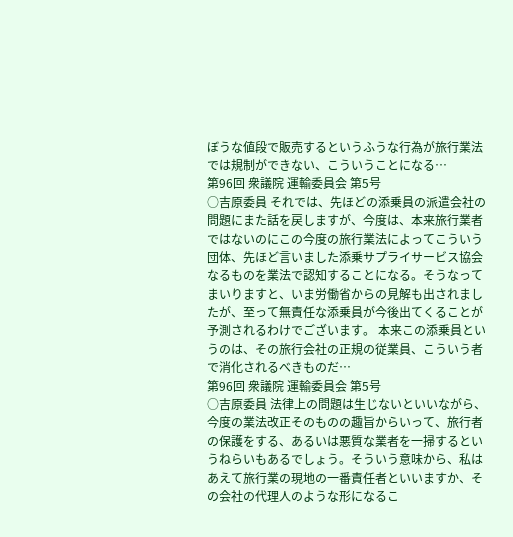ぼうな値段で販売するというふうな行為が旅行業法では規制ができない、こういうことになる…
第96回 衆議院 運輸委員会 第5号
○吉原委員 それでは、先ほどの添乗員の派遣会社の問題にまた話を戻しますが、今度は、本来旅行業者ではないのにこの今度の旅行業法によってこういう団体、先ほど言いました添乗サプライサービス協会なるものを業法で認知することになる。そうなってまいりますと、いま労働省からの見解も出されましたが、至って無責任な添乗員が今後出てくることが予測されるわけでございます。 本来この添乗員というのは、その旅行会社の正規の従業員、こういう者で消化されるべきものだ…
第96回 衆議院 運輸委員会 第5号
○吉原委員 法律上の問題は生じないといいながら、今度の業法改正そのものの趣旨からいって、旅行者の保護をする、あるいは悪質な業者を一掃するというねらいもあるでしょう。そういう意味から、私はあえて旅行業の現地の一番責任者といいますか、その会社の代理人のような形になるこ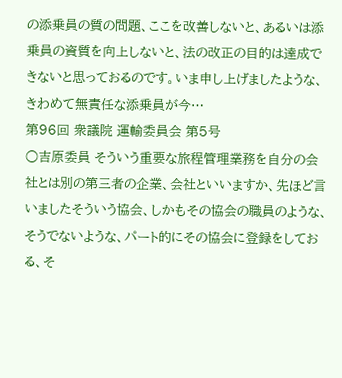の添乗員の質の問題、ここを改善しないと、あるいは添乗員の資質を向上しないと、法の改正の目的は達成できないと思っておるのです。いま申し上げましたような、きわめて無責任な添乗員が今…
第96回 衆議院 運輸委員会 第5号
○吉原委員 そういう重要な旅程管理業務を自分の会社とは別の第三者の企業、会社といいますか、先ほど言いましたそういう協会、しかもその協会の職員のような、そうでないような、パート的にその協会に登録をしておる、そ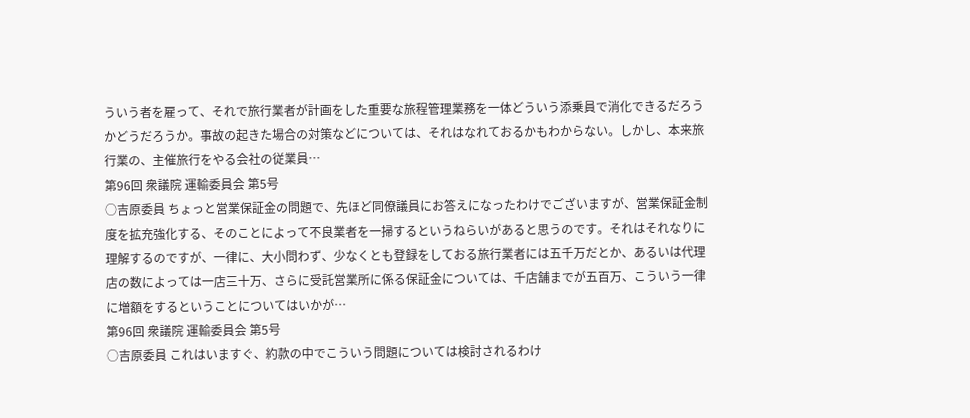ういう者を雇って、それで旅行業者が計画をした重要な旅程管理業務を一体どういう添乗員で消化できるだろうかどうだろうか。事故の起きた場合の対策などについては、それはなれておるかもわからない。しかし、本来旅行業の、主催旅行をやる会社の従業員…
第96回 衆議院 運輸委員会 第5号
○吉原委員 ちょっと営業保証金の問題で、先ほど同僚議員にお答えになったわけでございますが、営業保証金制度を拡充強化する、そのことによって不良業者を一掃するというねらいがあると思うのです。それはそれなりに理解するのですが、一律に、大小問わず、少なくとも登録をしておる旅行業者には五千万だとか、あるいは代理店の数によっては一店三十万、さらに受託営業所に係る保証金については、千店舗までが五百万、こういう一律に増額をするということについてはいかが…
第96回 衆議院 運輸委員会 第5号
○吉原委員 これはいますぐ、約款の中でこういう問題については検討されるわけ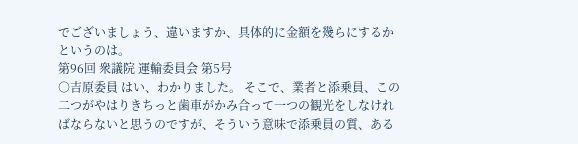でございましょう、違いますか、具体的に金額を幾らにするかというのは。
第96回 衆議院 運輸委員会 第5号
○吉原委員 はい、わかりました。 そこで、業者と添乗員、この二つがやはりきちっと歯車がかみ合って一つの観光をしなければならないと思うのですが、そういう意味で添乗員の質、ある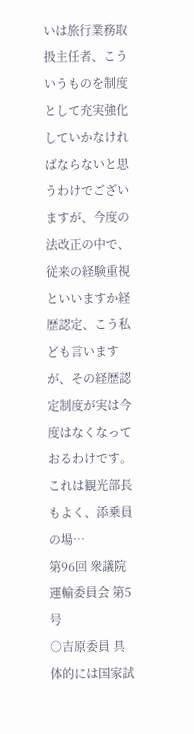いは旅行業務取扱主任者、こういうものを制度として充実強化していかなければならないと思うわけでございますが、今度の法改正の中で、従来の経験重視といいますか経歴認定、こう私ども言いますが、その経歴認定制度が実は今度はなくなっておるわけです。これは観光部長もよく、添乗員の場…
第96回 衆議院 運輸委員会 第5号
○吉原委員 具体的には国家試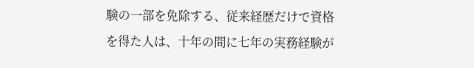験の一部を免除する、従来経歴だけで資格を得た人は、十年の間に七年の実務経験が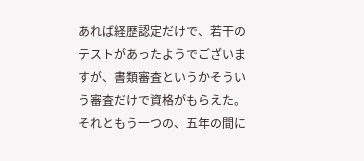あれば経歴認定だけで、若干のテストがあったようでございますが、書類審査というかそういう審査だけで資格がもらえた。それともう一つの、五年の間に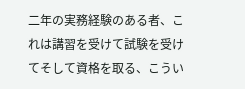二年の実務経験のある者、これは講習を受けて試験を受けてそして資格を取る、こうい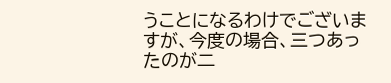うことになるわけでございますが、今度の場合、三つあったのが二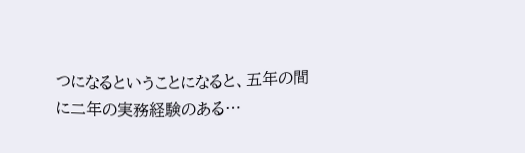つになるということになると、五年の間に二年の実務経験のある…